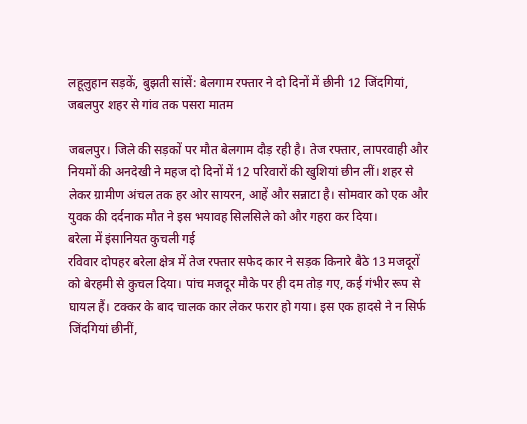लहूलुहान सड़कें, बुझती सांसें: बेलगाम रफ्तार ने दो दिनों में छीनी 12 जिंदगियां, जबलपुर शहर से गांव तक पसरा मातम

जबलपुर। जिले की सड़कों पर मौत बेलगाम दौड़ रही है। तेज रफ्तार, लापरवाही और नियमों की अनदेखी ने महज दो दिनों में 12 परिवारों की खुशियां छीन लीं। शहर से लेकर ग्रामीण अंचल तक हर ओर सायरन, आहें और सन्नाटा है। सोमवार को एक और युवक की दर्दनाक मौत ने इस भयावह सिलसिले को और गहरा कर दिया।
बरेला में इंसानियत कुचली गई
रविवार दोपहर बरेला क्षेत्र में तेज रफ्तार सफेद कार ने सड़क किनारे बैठे 13 मजदूरों को बेरहमी से कुचल दिया। पांच मजदूर मौके पर ही दम तोड़ गए, कई गंभीर रूप से घायल हैं। टक्कर के बाद चालक कार लेकर फरार हो गया। इस एक हादसे ने न सिर्फ जिंदगियां छीनीं,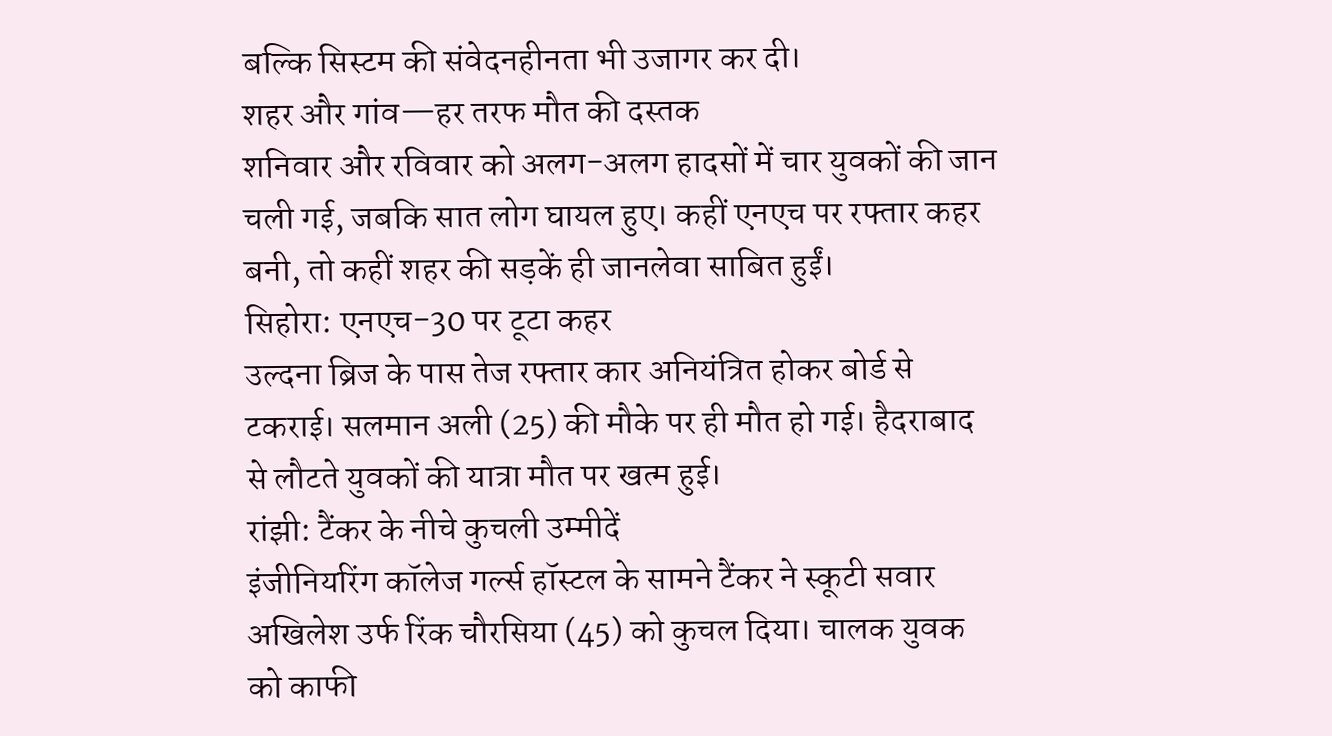बल्कि सिस्टम की संवेदनहीनता भी उजागर कर दी।
शहर और गांव—हर तरफ मौत की दस्तक
शनिवार और रविवार को अलग-अलग हादसों में चार युवकों की जान चली गई, जबकि सात लोग घायल हुए। कहीं एनएच पर रफ्तार कहर बनी, तो कहीं शहर की सड़कें ही जानलेवा साबित हुईं।
सिहोरा: एनएच-30 पर टूटा कहर
उल्दना ब्रिज के पास तेज रफ्तार कार अनियंत्रित होकर बोर्ड से टकराई। सलमान अली (25) की मौके पर ही मौत हो गई। हैदराबाद से लौटते युवकों की यात्रा मौत पर खत्म हुई।
रांझी: टैंकर के नीचे कुचली उम्मीदें
इंजीनियरिंग कॉलेज गर्ल्स हॉस्टल के सामने टैंकर ने स्कूटी सवार अखिलेश उर्फ रिंक चौरसिया (45) को कुचल दिया। चालक युवक को काफी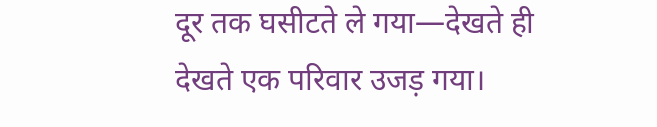दूर तक घसीटते ले गया—देखते ही देखते एक परिवार उजड़ गया।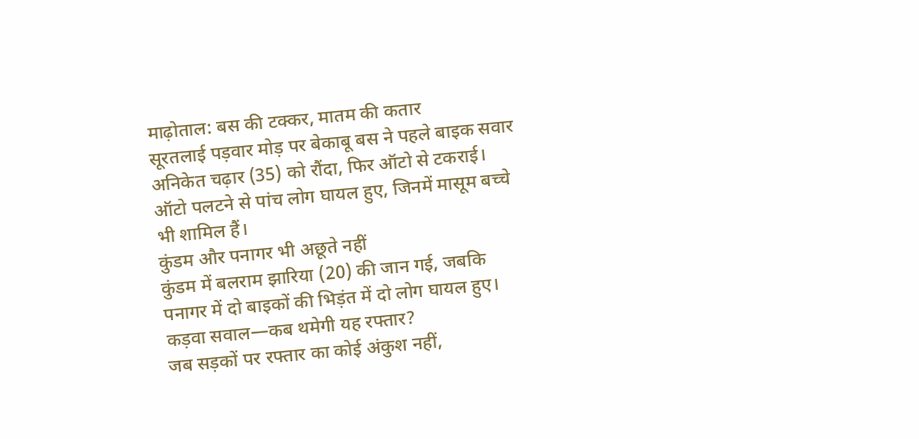माढ़ोताल: बस की टक्कर, मातम की कतार
सूरतलाई पड़वार मोड़ पर बेकाबू बस ने पहले बाइक सवार अनिकेत चढ़ार (35) को रौंदा, फिर ऑटो से टकराई। ऑटो पलटने से पांच लोग घायल हुए, जिनमें मासूम बच्चे भी शामिल हैं।
कुंडम और पनागर भी अछूते नहीं
कुंडम में बलराम झारिया (20) की जान गई, जबकि पनागर में दो बाइकों की भिड़ंत में दो लोग घायल हुए।
कड़वा सवाल—कब थमेगी यह रफ्तार?
जब सड़कों पर रफ्तार का कोई अंकुश नहीं,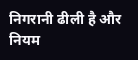निगरानी ढीली है और नियम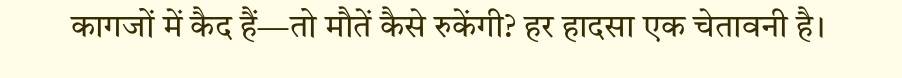कागजों में कैद हैं—तो मौतें कैसे रुकेंगी? हर हादसा एक चेतावनी है।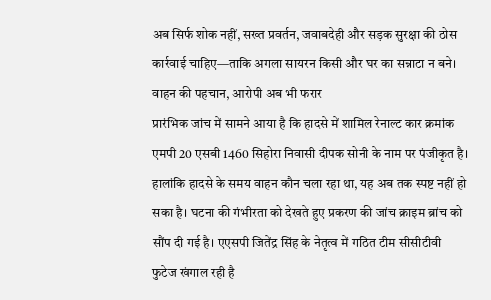अब सिर्फ शोक नहीं, सख्त प्रवर्तन, जवाबदेही और सड़क सुरक्षा की ठोस कार्रवाई चाहिए—ताकि अगला सायरन किसी और घर का सन्नाटा न बने।
वाहन की पहचान, आरोपी अब भी फरार
प्रारंभिक जांच में सामने आया है कि हादसे में शामिल रेनाल्ट कार क्रमांक एमपी 20 एसबी 1460 सिहोरा निवासी दीपक सोनी के नाम पर पंजीकृत है। हालांकि हादसे के समय वाहन कौन चला रहा था, यह अब तक स्पष्ट नहीं हो सका है। घटना की गंभीरता को देखते हुए प्रकरण की जांच क्राइम ब्रांच को सौंप दी गई है। एएसपी जितेंद्र सिंह के नेतृत्व में गठित टीम सीसीटीवी फुटेज खंगाल रही है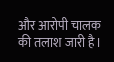और आरोपी चालक की तलाश जारी है।